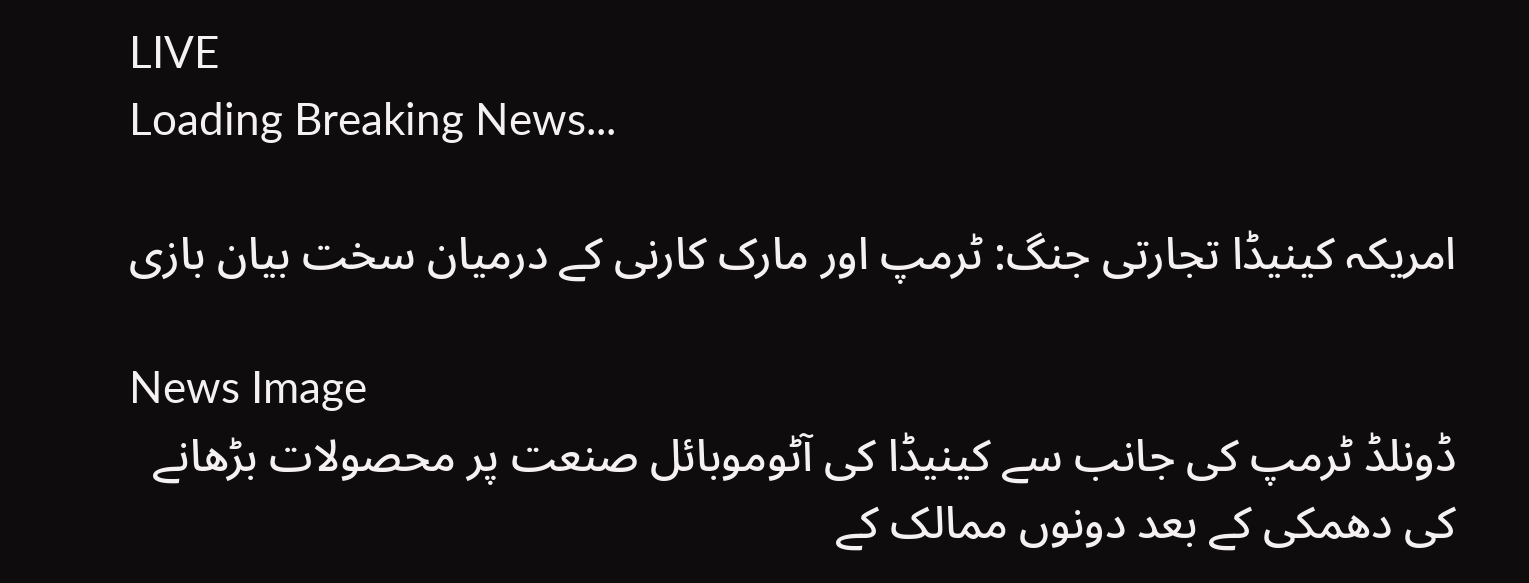LIVE
Loading Breaking News...

امریکہ کینیڈا تجارتی جنگ: ٹرمپ اور مارک کارنی کے درمیان سخت بیان بازی

News Image
ڈونلڈ ٹرمپ کی جانب سے کینیڈا کی آٹوموبائل صنعت پر محصولات بڑھانے کی دھمکی کے بعد دونوں ممالک کے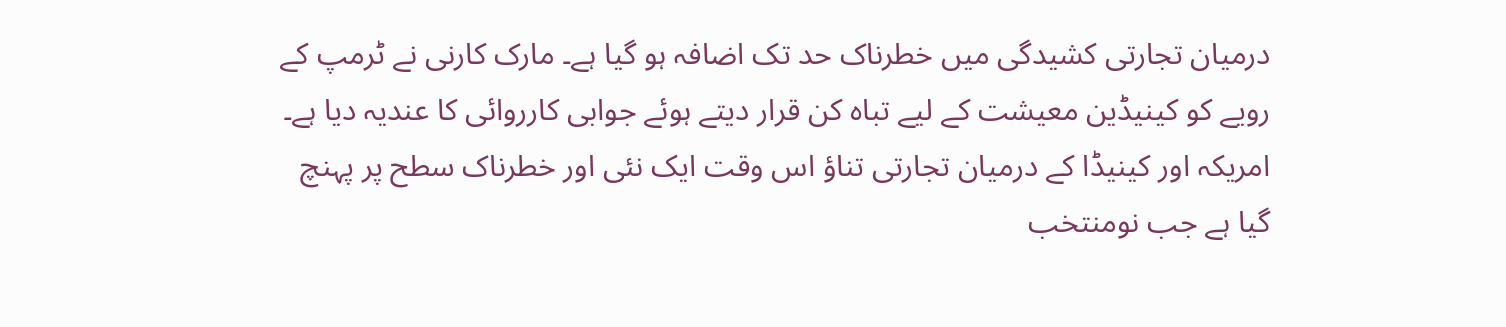درمیان تجارتی کشیدگی میں خطرناک حد تک اضافہ ہو گیا ہے۔ مارک کارنی نے ٹرمپ کے رویے کو کینیڈین معیشت کے لیے تباہ کن قرار دیتے ہوئے جوابی کارروائی کا عندیہ دیا ہے۔
امریکہ اور کینیڈا کے درمیان تجارتی تناؤ اس وقت ایک نئی اور خطرناک سطح پر پہنچ گیا ہے جب نومنتخب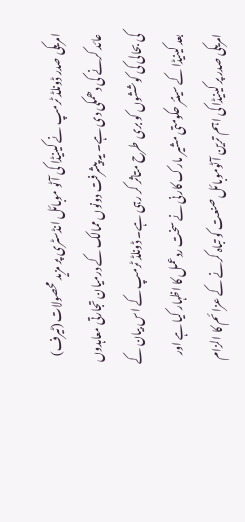امریکی صدر ڈونلڈ ٹرمپ نے کینیڈا کی آٹو موبائل انڈسٹری پر مزید محصولات (ٹیرف) عائد کرنے کی دھمکی دی ہے۔ یہ پیشرفت دونوں ممالک کے درمیان تجارتی معاہدوں کی بحالی کی کوششوں کو بری طرح متاثر کر رہی ہے۔ ڈونلڈ ٹرمپ کے اس بیان کے بعد کینیڈا کے سینئر حکومتی مشیر مارک کارنی نے سخت ردعمل کا اظہار کیا ہے اور امریکی صدر پر کینیڈا کی اہم ترین آٹوموبائل صنعت کو تباہ کرنے کے عزائم کا الزام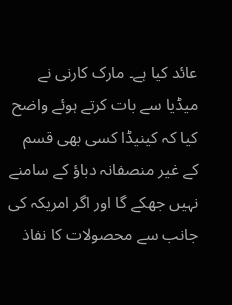عائد کیا ہے۔ مارک کارنی نے میڈیا سے بات کرتے ہوئے واضح کیا کہ کینیڈا کسی بھی قسم کے غیر منصفانہ دباؤ کے سامنے نہیں جھکے گا اور اگر امریکہ کی جانب سے محصولات کا نفاذ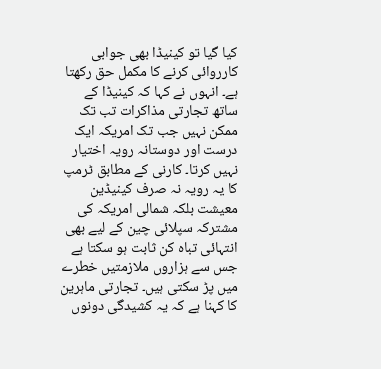کیا گیا تو کینیڈا بھی جوابی کارروائی کرنے کا مکمل حق رکھتا ہے۔ انہوں نے کہا کہ کینیڈا کے ساتھ تجارتی مذاکرات تب تک ممکن نہیں جب تک امریکہ ایک درست اور دوستانہ رویہ اختیار نہیں کرتا۔ کارنی کے مطابق ٹرمپ کا یہ رویہ نہ صرف کینیڈین معیشت بلکہ شمالی امریکہ کی مشترکہ سپلائی چین کے لیے بھی انتہائی تباہ کن ثابت ہو سکتا ہے جس سے ہزاروں ملازمتیں خطرے میں پڑ سکتی ہیں۔ تجارتی ماہرین کا کہنا ہے کہ یہ کشیدگی دونوں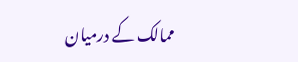ممالک کے درمیان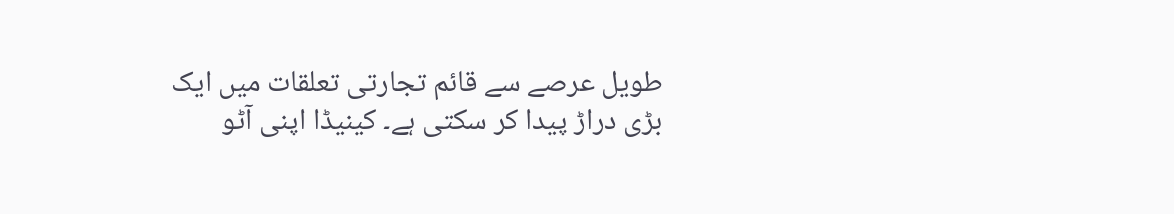طویل عرصے سے قائم تجارتی تعلقات میں ایک بڑی دراڑ پیدا کر سکتی ہے۔ کینیڈا اپنی آٹو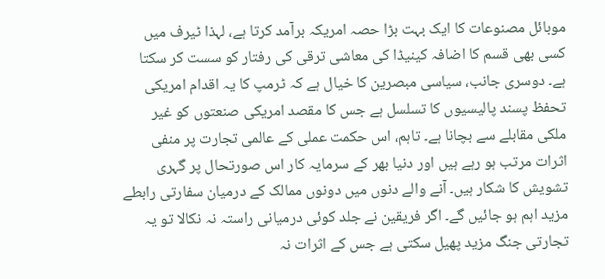موبائل مصنوعات کا ایک بہت بڑا حصہ امریکہ برآمد کرتا ہے، لہذا ٹیرف میں کسی بھی قسم کا اضافہ کینیڈا کی معاشی ترقی کی رفتار کو سست کر سکتا ہے۔ دوسری جانب، سیاسی مبصرین کا خیال ہے کہ ٹرمپ کا یہ اقدام امریکی تحفظ پسند پالیسیوں کا تسلسل ہے جس کا مقصد امریکی صنعتوں کو غیر ملکی مقابلے سے بچانا ہے۔ تاہم، اس حکمت عملی کے عالمی تجارت پر منفی اثرات مرتب ہو رہے ہیں اور دنیا بھر کے سرمایہ کار اس صورتحال پر گہری تشویش کا شکار ہیں۔ آنے والے دنوں میں دونوں ممالک کے درمیان سفارتی رابطے مزید اہم ہو جائیں گے۔ اگر فریقین نے جلد کوئی درمیانی راستہ نہ نکالا تو یہ تجارتی جنگ مزید پھیل سکتی ہے جس کے اثرات نہ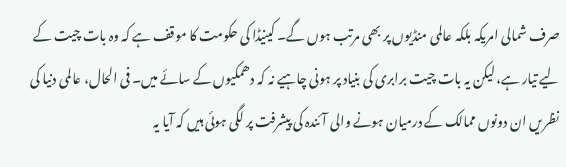صرف شمالی امریکہ بلکہ عالمی منڈیوں پر بھی مرتب ہوں گے۔ کینیڈا کی حکومت کا موقف ہے کہ وہ بات چیت کے لیے تیار ہے، لیکن یہ بات چیت برابری کی بنیاد پر ہونی چاہیے نہ کہ دھمکیوں کے سائے میں۔ فی الحال، عالمی دنیا کی نظریں ان دونوں ممالک کے درمیان ہونے والی آئندہ کی پیشرفت پر لگی ہوئی ہیں کہ آیا یہ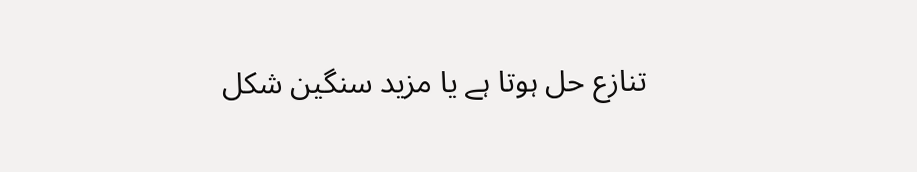تنازع حل ہوتا ہے یا مزید سنگین شکل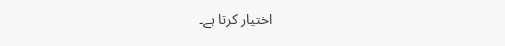اختیار کرتا ہے۔